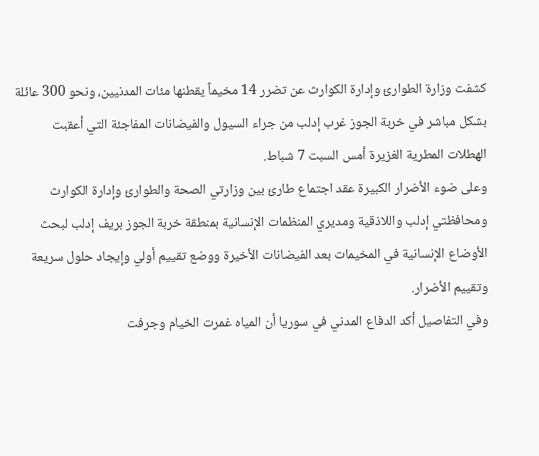كشفت وزارة الطوارئ وإدارة الكوارث عن تضرر 14 مخيماً يقطنها مئات المدنيين، ونحو 300 عائلة بشكل مباشر في خربة الجوز غرب إدلب من جراء السيول والفيضانات المفاجئة التي أعقبت الهطلات المطرية الغزيرة أمس السبت 7 شباط.
وعلى ضوء الأضرار الكبيرة عقد اجتماع طارئ بين وزارتي الصحة والطوارئ وإدارة الكوارث ومحافظتي إدلب واللاذقية ومديري المنظمات الإنسانية بمنطقة خربة الجوز بريف إدلب لبحث الأوضاع الإنسانية في المخيمات بعد الفيضانات الأخيرة ووضع تقييم أولي وإيجاد حلول سريعة وتقييم الأضرار.
وفي التفاصيل أكد الدفاع المدني في سوريا أن المياه غمرت الخيام وجرفت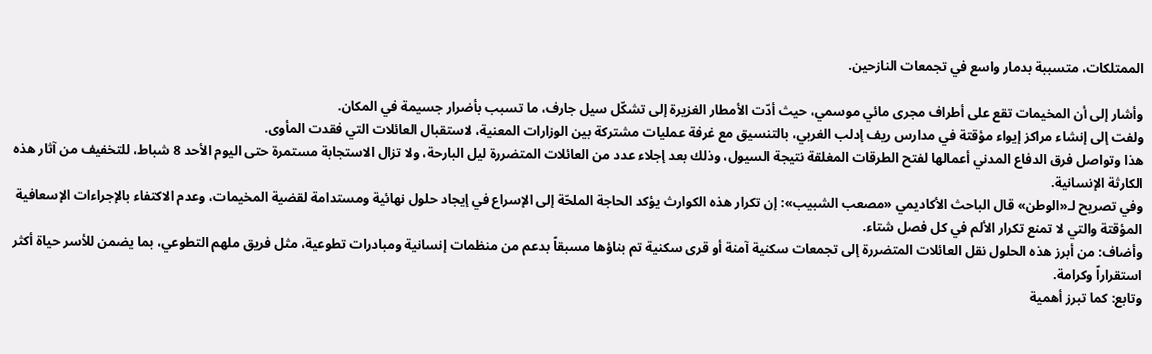الممتلكات، متسببة بدمار واسع في تجمعات النازحين.

وأشار إلى أن المخيمات تقع على أطراف مجرى مائي موسمي، حيث أدّت الأمطار الغزيرة إلى تشكّل سيل جارف، ما تسبب بأضرار جسيمة في المكان.
ولفت إلى إنشاء مراكز إيواء مؤقتة في مدارس ريف إدلب الغربي، بالتنسيق مع غرفة عمليات مشتركة بين الوزارات المعنية، لاستقبال العائلات التي فقدت المأوى.
هذا وتواصل فرق الدفاع المدني أعمالها لفتح الطرقات المغلقة نتيجة السيول، وذلك بعد إجلاء عدد من العائلات المتضررة ليل البارحة، ولا تزال الاستجابة مستمرة حتى اليوم الأحد 8 شباط، للتخفيف من آثار هذه الكارثة الإنسانية.
وفي تصريح لـ«الوطن» قال الباحث الأكاديمي «مصعب الشبيب»: إن تكرار هذه الكوارث يؤكد الحاجة الملحّة إلى الإسراع في إيجاد حلول نهائية ومستدامة لقضية المخيمات، وعدم الاكتفاء بالإجراءات الإسعافية المؤقتة والتي لا تمنع تكرار الألم في كل فصل شتاء.
وأضاف: من أبرز هذه الحلول نقل العائلات المتضررة إلى تجمعات سكنية آمنة أو قرى سكنية تم بناؤها مسبقاً بدعم من منظمات إنسانية ومبادرات تطوعية، مثل فريق ملهم التطوعي، بما يضمن للأسر حياة أكثر استقراراً وكرامة.
وتابع: كما تبرز أهمية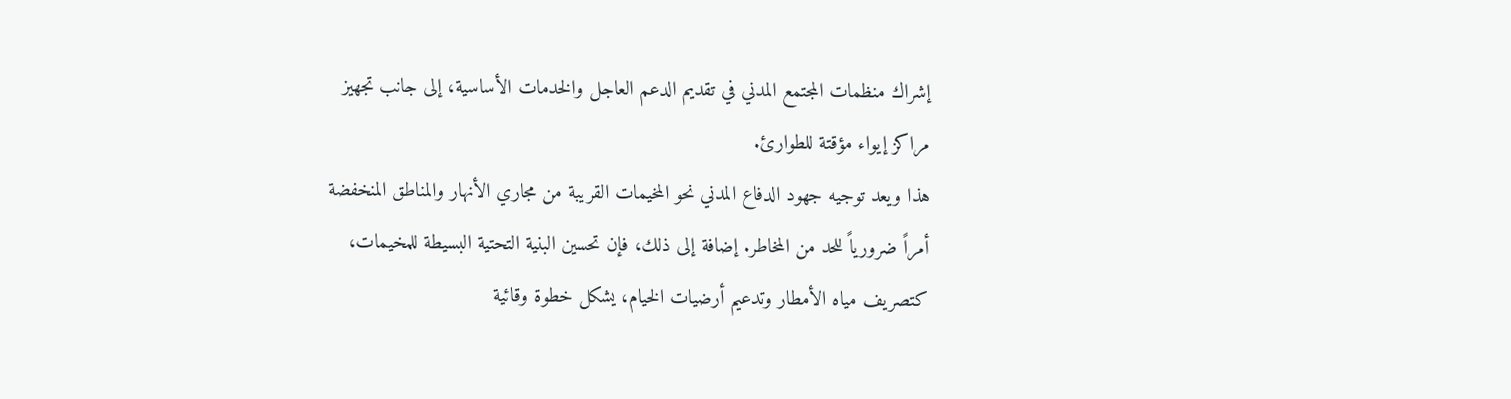إشراك منظمات المجتمع المدني في تقديم الدعم العاجل والخدمات الأساسية، إلى جانب تجهيز مراكز إيواء مؤقتة للطوارئ.
هذا ويعد توجيه جهود الدفاع المدني نحو المخيمات القريبة من مجاري الأنهار والمناطق المنخفضة أمراً ضرورياً للحد من المخاطر. إضافة إلى ذلك، فإن تحسين البنية التحتية البسيطة للمخيمات، كتصريف مياه الأمطار وتدعيم أرضيات الخيام، يشكل خطوة وقائية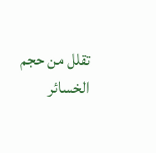تقلل من حجم الخسائر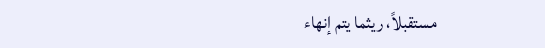مستقبلاً، ريثما يتم إنهاء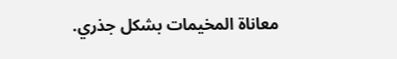معاناة المخيمات بشكل جذري.